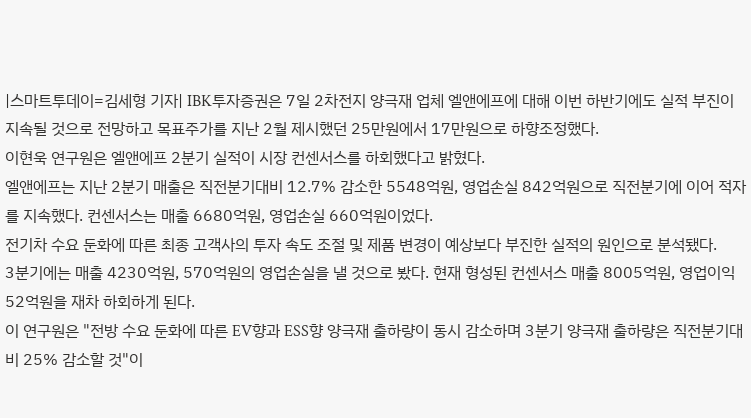|스마트투데이=김세형 기자| IBK투자증권은 7일 2차전지 양극재 업체 엘앤에프에 대해 이번 하반기에도 실적 부진이 지속될 것으로 전망하고 목표주가를 지난 2월 제시했던 25만원에서 17만원으로 하향조정했다.
이현욱 연구원은 엘앤에프 2분기 실적이 시장 컨센서스를 하회했다고 밝혔다.
엘앤에프는 지난 2분기 매출은 직전분기대비 12.7% 감소한 5548억원, 영업손실 842억원으로 직전분기에 이어 적자를 지속했다. 컨센서스는 매출 6680억원, 영업손실 660억원이었다.
전기차 수요 둔화에 따른 최종 고객사의 투자 속도 조절 및 제품 변경이 예상보다 부진한 실적의 원인으로 분석됐다.
3분기에는 매출 4230억원, 570억원의 영업손실을 낼 것으로 봤다. 현재 형성된 컨센서스 매출 8005억원, 영업이익 52억원을 재차 하회하게 된다.
이 연구원은 "전방 수요 둔화에 따른 EV향과 ESS향 양극재 출하량이 동시 감소하며 3분기 양극재 출하량은 직전분기대비 25% 감소할 것"이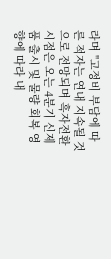라며 "고정비 부담에 따른 적자는 연내 지속될 것으로 전망되며 흑자전환 시점은 오는 4분기 신제품 출시 및 물량 회복 영향에 따라 내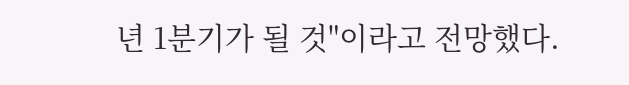년 1분기가 될 것"이라고 전망했다.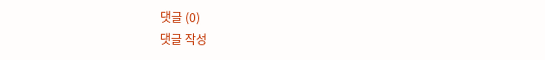댓글 (0)
댓글 작성